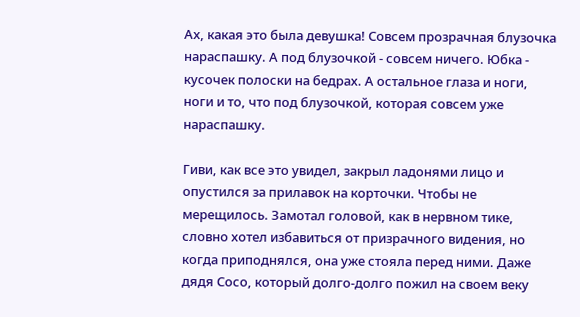Ах, какая это была девушка! Совсем прозрачная блузочка нараспашку. А под блузочкой - совсем ничего. Юбка - кусочек полоски на бедрах. А остальное глаза и ноги, ноги и то, что под блузочкой, которая совсем уже нараспашку.

Гиви, как все это увидел, закрыл ладонями лицо и опустился за прилавок на корточки. Чтобы не мерещилось. Замотал головой, как в нервном тике, словно хотел избавиться от призрачного видения, но когда приподнялся, она уже стояла перед ними. Даже дядя Сосо, который долго-долго пожил на своем веку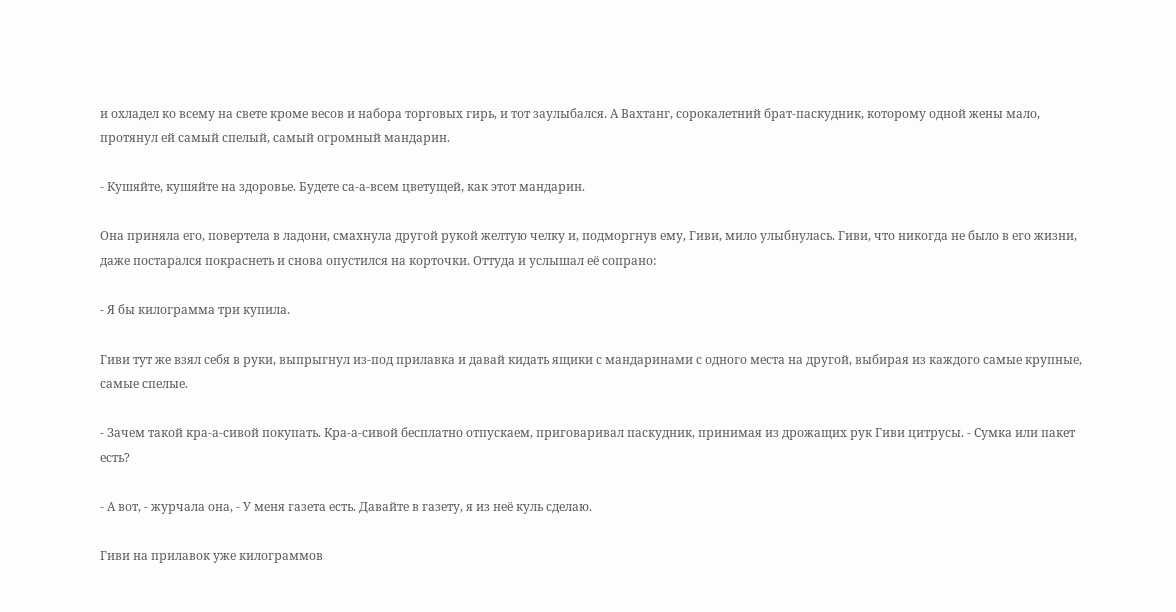и охладел ко всему на свете кроме весов и набора торговых гирь, и тот заулыбался. А Вахтанг, сорокалетний брат-паскудник, которому одной жены мало, протянул ей самый спелый, самый огромный мандарин.

- Кушяйте, кушяйте на здоровье. Будете са-а-всем цветущей, как этот мандарин.

Она приняла его, повертела в ладони, смахнула другой рукой желтую челку и, подморгнув ему, Гиви, мило улыбнулась. Гиви, что никогда не было в его жизни, даже постарался покраснеть и снова опустился на корточки. Оттуда и услышал её сопрано:

- Я бы килограмма три купила.

Гиви тут же взял себя в руки, выпрыгнул из-под прилавка и давай кидать ящики с мандаринами с одного места на другой, выбирая из каждого самые крупные, самые спелые.

- Зачем такой кра-а-сивой покупать. Кра-а-сивой бесплатно отпускаем, приговаривал паскудник, принимая из дрожащих рук Гиви цитрусы. - Сумка или пакет есть?

- А вот, - журчала она, - У меня газета есть. Давайте в газету, я из неё куль сделаю.

Гиви на прилавок уже килограммов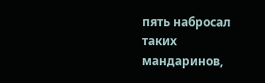пять набросал таких мандаринов,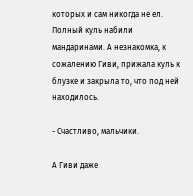которых и сам никогда не ел. Полный куль набили мандаринами. А незнакомка, к сожалению Гиви, прижала куль к блузке и закрыла то, что под ней находилось.

- Счастливо, мальчики.

А Гиви даже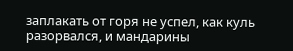заплакать от горя не успел, как куль разорвался, и мандарины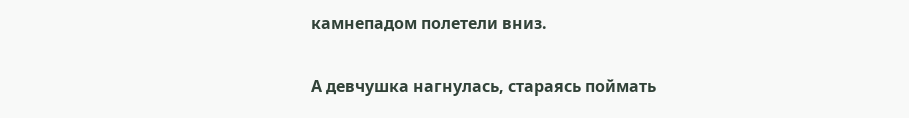камнепадом полетели вниз.

А девчушка нагнулась, стараясь поймать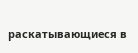раскатывающиеся в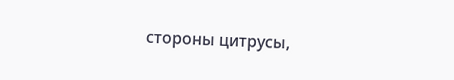стороны цитрусы,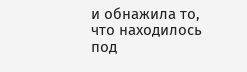и обнажила то, что находилось под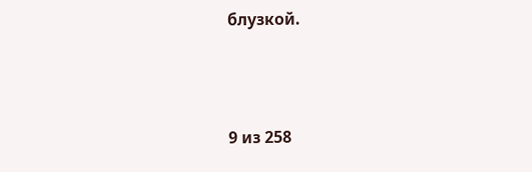блузкой.



9 из 258